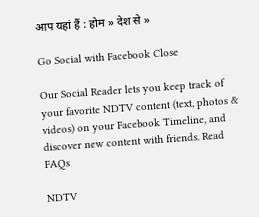आप यहां हैं : होम » देश से »

Go Social with Facebook Close

Our Social Reader lets you keep track of your favorite NDTV content (text, photos & videos) on your Facebook Timeline, and discover new content with friends. Read FAQs

NDTV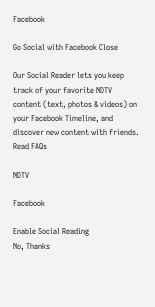Facebook

Go Social with Facebook Close

Our Social Reader lets you keep track of your favorite NDTV content (text, photos & videos) on your Facebook Timeline, and discover new content with friends. Read FAQs

NDTV

Facebook

Enable Social Reading
No, Thanks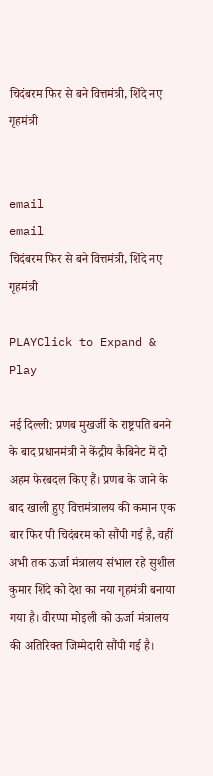चिदंबरम फिर से बने वित्तमंत्री, शिंदे नए गृहमंत्री


email
email
चिदंबरम फिर से बने वित्तमंत्री, शिंदे नए गृहमंत्री

PLAYClick to Expand & Play

नई दिल्ली: प्रणब मुखर्जी के राष्ट्रपति बनने के बाद प्रधानमंत्री ने केंद्रीय कैबिनेट में दो अहम फेरबदल किए हैं। प्रणब के जाने के बाद खाली हुए वित्तमंत्रालय की कमान एक बार फिर पी चिदंबरम को सौंपी गई है, वहीं अभी तक ऊर्जा मंत्रालय संभाल रहे सुशील कुमार शिंदे को देश का नया गृहमंत्री बनाया गया है। वीरप्पा मोइली को ऊर्जा मंत्रालय की अतिरिक्त जिम्मेदारी सौंपी गई है।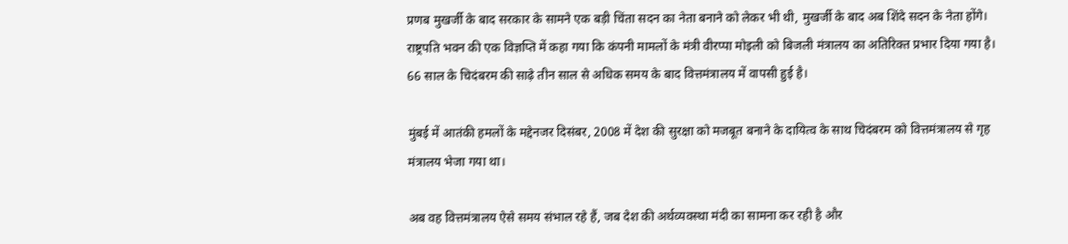प्रणब मुखर्जी के बाद सरकार के सामने एक बड़ी चिंता सदन का नेता बनाने को लेकर भी थी, मुखर्जी के बाद अब शिंदे सदन के नेता होंगे। राष्ट्रपति भवन की एक विज्ञप्ति में कहा गया कि कंपनी मामलों के मंत्री वीरप्पा मोइली को बिजली मंत्रालय का अतिरिक्त प्रभार दिया गया है। 66 साल के चिदंबरम की साढ़े तीन साल से अधिक समय के बाद वित्तमंत्रालय में वापसी हुई है।

मुंबई में आतंकी हमलों के मद्देनजर दिसंबर, 2008 में देश की सुरक्षा को मजबूत बनाने के दायित्व के साथ चिदंबरम को वित्तमंत्रालय से गृह मंत्रालय भेजा गया था।

अब वह वित्तमंत्रालय ऐसे समय संभाल रहे हैं, जब देश की अर्थव्यवस्था मंदी का सामना कर रही है और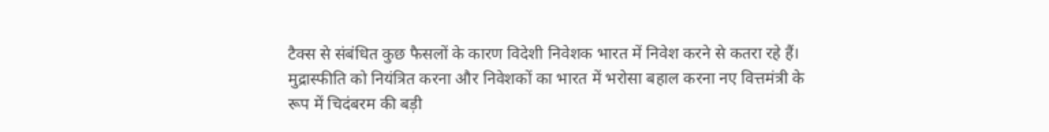टैक्स से संबंधित कुछ फैसलों के कारण विदेशी निवेशक भारत में निवेश करने से कतरा रहे हैं। मुद्रास्फीति को नियंत्रित करना और निवेशकों का भारत में भरोसा बहाल करना नए वित्तमंत्री के रूप में चिदंबरम की बड़ी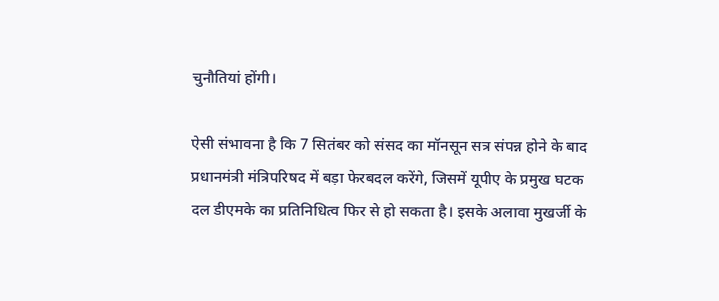चुनौतियां होंगी।

ऐसी संभावना है कि 7 सितंबर को संसद का मॉनसून सत्र संपन्न होने के बाद प्रधानमंत्री मंत्रिपरिषद में बड़ा फेरबदल करेंगे, जिसमें यूपीए के प्रमुख घटक दल डीएमके का प्रतिनिधित्व फिर से हो सकता है। इसके अलावा मुखर्जी के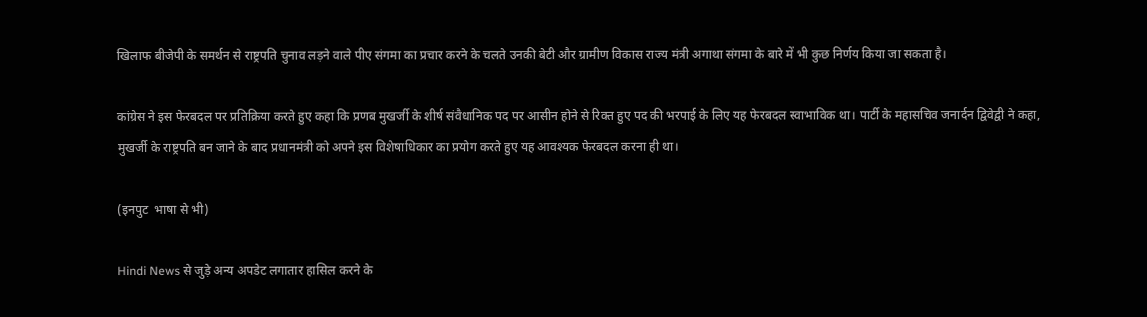खिलाफ बीजेपी के समर्थन से राष्ट्रपति चुनाव लड़ने वाले पीए संगमा का प्रचार करने के चलते उनकी बेटी और ग्रामीण विकास राज्य मंत्री अगाथा संगमा के बारे में भी कुछ निर्णय किया जा सकता है।

कांग्रेस ने इस फेरबदल पर प्रतिक्रिया करते हुए कहा कि प्रणब मुखर्जी के शीर्ष संवैधानिक पद पर आसीन होने से रिक्त हुए पद की भरपाई के लिए यह फेरबदल स्वाभाविक था। पार्टी के महासचिव जनार्दन द्विवेद्वी ने कहा, मुखर्जी के राष्ट्रपति बन जाने के बाद प्रधानमंत्री को अपने इस विशेषाधिकार का प्रयोग करते हुए यह आवश्यक फेरबदल करना ही था।

(इनपुट  भाषा से भी)

Hindi News से जुड़े अन्य अपडेट लगातार हासिल करने के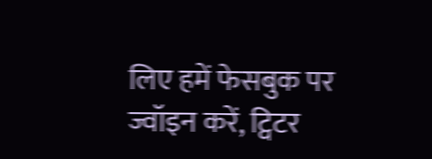लिए हमें फेसबुक पर ज्वॉइन करें, ट्विटर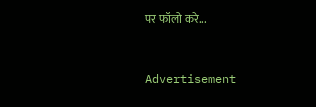पर फॉलो करे...


Advertisement